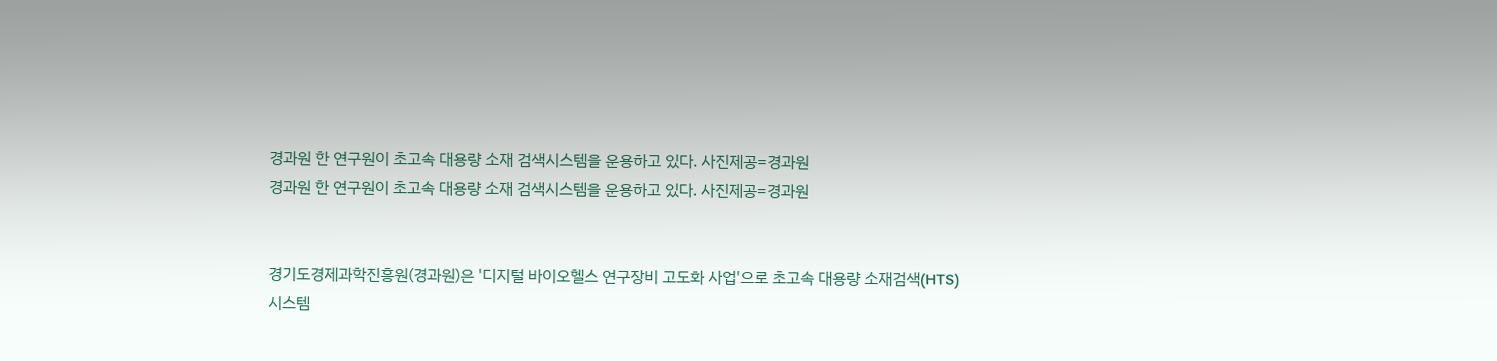경과원 한 연구원이 초고속 대용량 소재 검색시스템을 운용하고 있다. 사진제공=경과원
경과원 한 연구원이 초고속 대용량 소재 검색시스템을 운용하고 있다. 사진제공=경과원


경기도경제과학진흥원(경과원)은 '디지털 바이오헬스 연구장비 고도화 사업'으로 초고속 대용량 소재검색(HTS) 시스템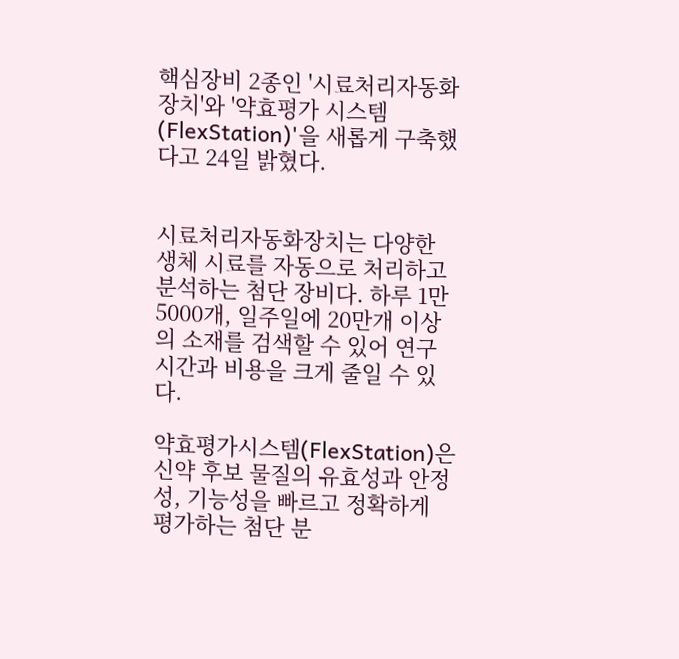핵심장비 2종인 '시료처리자동화장치'와 '약효평가 시스템(FlexStation)'을 새롭게 구축했다고 24일 밝혔다.


시료처리자동화장치는 다양한 생체 시료를 자동으로 처리하고 분석하는 첨단 장비다. 하루 1만5000개, 일주일에 20만개 이상의 소재를 검색할 수 있어 연구 시간과 비용을 크게 줄일 수 있다.

약효평가시스템(FlexStation)은 신약 후보 물질의 유효성과 안정성, 기능성을 빠르고 정확하게 평가하는 첨단 분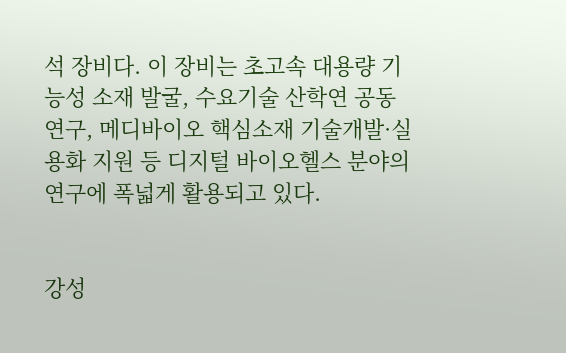석 장비다. 이 장비는 초고속 대용량 기능성 소재 발굴, 수요기술 산학연 공동연구, 메디바이오 핵심소재 기술개발·실용화 지원 등 디지털 바이오헬스 분야의 연구에 폭넓게 활용되고 있다.


강성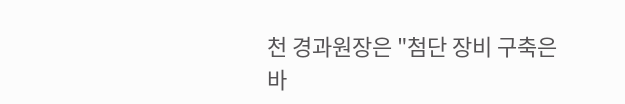천 경과원장은 "첨단 장비 구축은 바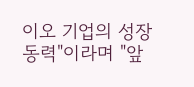이오 기업의 성장동력"이라며 "앞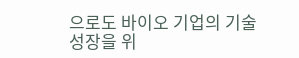으로도 바이오 기업의 기술 성장을 위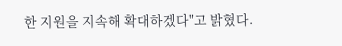한 지원을 지속해 확대하겠다"고 밝혔다.